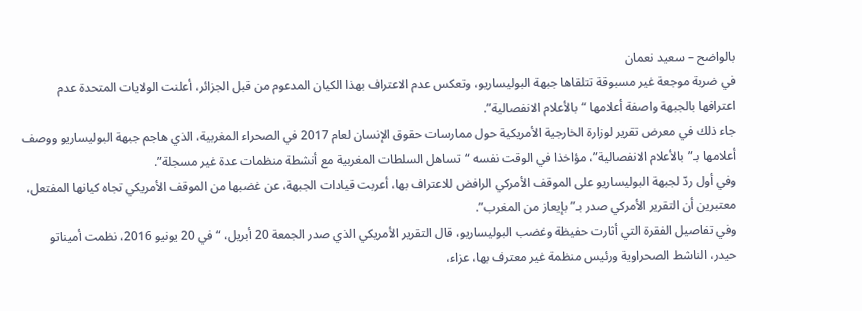بالواضح – سعيد نعمان
في ضربة موجعة غير مسبوقة تتلقاها جبهة البوليساريو، وتعكس عدم الاعتراف بهذا الكيان المدعوم من قبل الجزائر، أعلنت الولايات المتحدة عدم اعترافها بالجبهة واصفة أعلامها “بالأعلام الانفصالية”.
جاء ذلك في معرض تقرير لوزارة الخارجية الأمريكية حول ممارسات حقوق الإنسان لعام 2017 في الصحراء المغربية، الذي هاجم جبهة البوليساريو ووصف أعلامها بـ”بالأعلام الانفصالية”، مؤاخذا في الوقت نفسه “تساهل السلطات المغربية مع أنشطة منظمات عدة غير مسجلة”.
وفي أول ردّ لجبهة البوليساريو على الموقف الأمركي الرافض للاعتراف بها، أعربت قيادات الجبهة، عن غضبها من الموقف الأمريكي تجاه كيانها المفتعل، معتبرين أن التقرير الأمركي صدر بـ”بإيعاز من المغرب”.
وفي تفاصيل الفقرة التي أثارت حفيظة وغضب البوليساريو، قال التقرير الأمريكي الذي صدر الجمعة 20 أبريل، “في 20 يونيو 2016، نظمت أميناتو حيدر، الناشط الصحراوية ورئيس منظمة غير معترف بها، عزاء،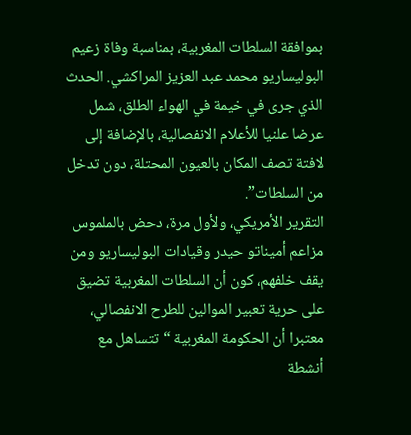بموافقة السلطات المغربية، بمناسبة وفاة زعيم البوليساريو محمد عبد العزيز المراكشي. الحدث الذي جرى في خيمة في الهواء الطلق، شمل عرضا علنيا للأعلام الانفصالية، بالإضافة إلى لافتة تصف المكان بالعيون المحتلة، دون تدخل من السلطات”.
التقرير الأمريكي، ولأول مرة، دحض بالملموس مزاعم أميناتو حيدر وقيادات البوليساريو ومن يقف خلفهم، كون أن السلطات المغربية تضيق على حرية تعبير الموالين للطرح الانفصالي، معتبرا أن الحكومة المغربية “تتساهل مع أنشطة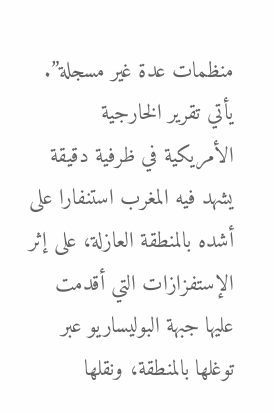منظمات عدة غير مسجلة”.
يأتي تقرير الخارجية الأمريكية في ظرفية دقيقة يشهد فيه المغرب استنفارا على أشده بالمنطقة العازلة، على إثر الإستفزازات التي أقدمت عليها جبهة البوليساريو عبر توغلها بالمنطقة، ونقلها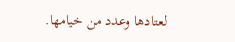لعتادها وعدد من خيامها.